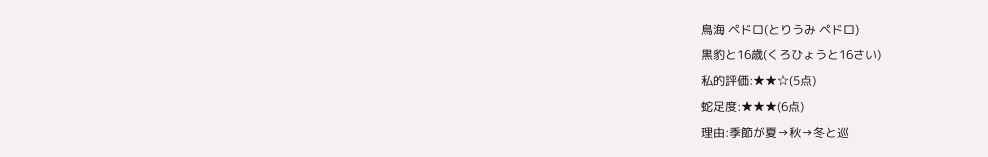鳥海 ペドロ(とりうみ ペドロ)
黒豹と16歳(くろひょうと16さい)
私的評価:★★☆(5点)
蛇足度:★★★(6点)
理由:季節が夏→秋→冬と巡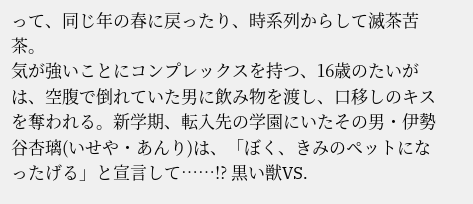って、同じ年の春に戻ったり、時系列からして滅茶苦茶。
気が強いことにコンプレックスを持つ、16歳のたいがは、空腹で倒れていた男に飲み物を渡し、口移しのキスを奪われる。新学期、転入先の学園にいたその男・伊勢谷杏璃(いせや・あんり)は、「ぼく、きみのペットになったげる」と宣言して……!? 黒い獣VS.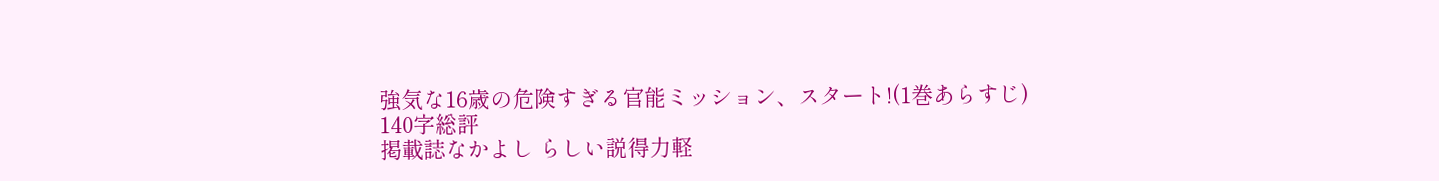強気な16歳の危険すぎる官能ミッション、スタート!(1巻あらすじ)
140字総評
掲載誌なかよし らしい説得力軽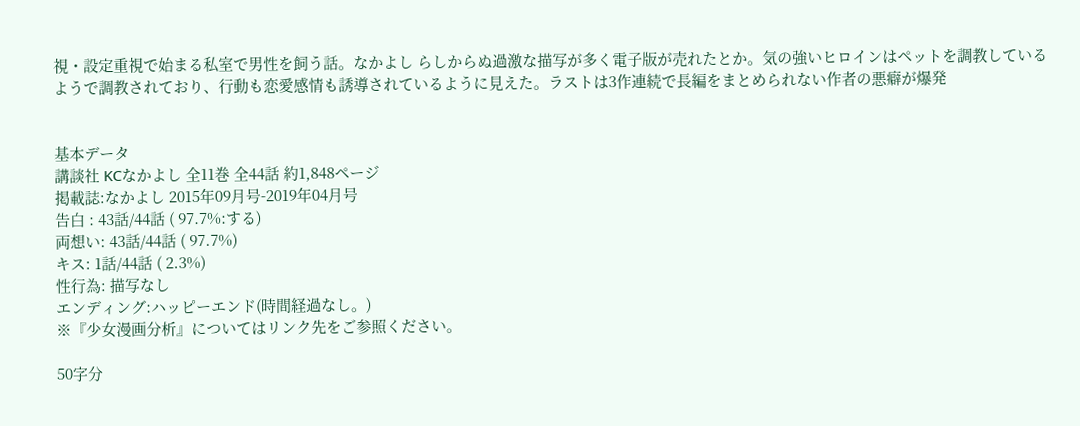視・設定重視で始まる私室で男性を飼う話。なかよし らしからぬ過激な描写が多く電子版が売れたとか。気の強いヒロインはペットを調教しているようで調教されており、行動も恋愛感情も誘導されているように見えた。ラストは3作連続で長編をまとめられない作者の悪癖が爆発


基本データ
講談社 KCなかよし 全11巻 全44話 約1,848ページ
掲載誌:なかよし 2015年09月号-2019年04月号
告白 : 43話/44話 ( 97.7%:する)
両想い: 43話/44話 ( 97.7%)
キス: 1話/44話 ( 2.3%)
性行為: 描写なし
エンディング:ハッピーエンド(時間経過なし。)
※『少女漫画分析』についてはリンク先をご参照ください。

50字分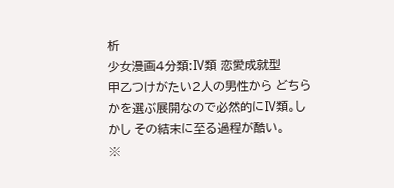析
少女漫画4分類:Ⅳ類 恋愛成就型
甲乙つけがたい2人の男性から どちらかを選ぶ展開なので必然的にⅣ類。しかし その結末に至る過程が酷い。
※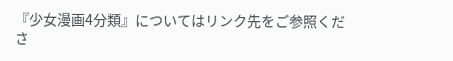『少女漫画4分類』についてはリンク先をご参照くださ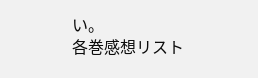い。
各巻感想リスト